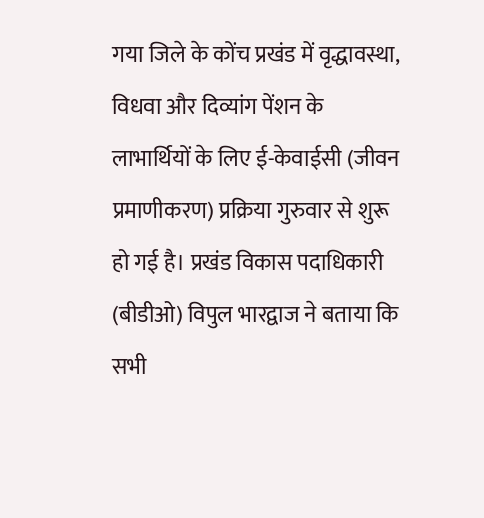गया जिले के कोंच प्रखंड में वृद्धावस्था, विधवा और दिव्यांग पेंशन के लाभार्थियों के लिए ई-केवाईसी (जीवन प्रमाणीकरण) प्रक्रिया गुरुवार से शुरू हो गई है। प्रखंड विकास पदाधिकारी (बीडीओ) विपुल भारद्वाज ने बताया कि सभी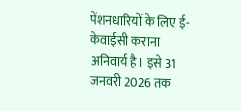पेंशनधारियों के लिए ई-केवाईसी कराना अनिवार्य है। इसे 31 जनवरी 2026 तक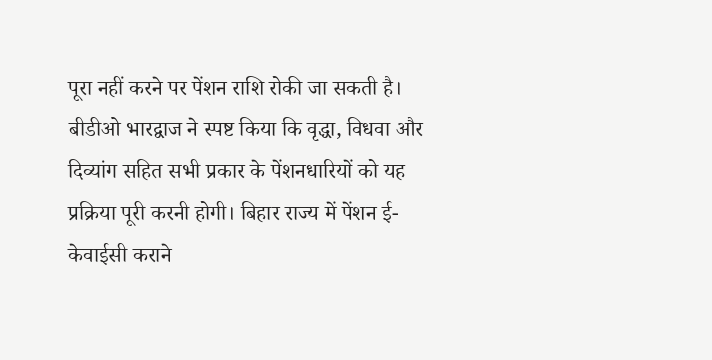पूरा नहीं करने पर पेंशन राशि रोकी जा सकती है। बीडीओ भारद्वाज ने स्पष्ट किया कि वृद्धा, विधवा और दिव्यांग सहित सभी प्रकार के पेंशनधारियों को यह प्रक्रिया पूरी करनी होगी। बिहार राज्य में पेंशन ई-केवाईसी कराने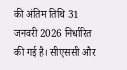की अंतिम तिथि 31 जनवरी 2026 निर्धारित की गई है। सीएससी और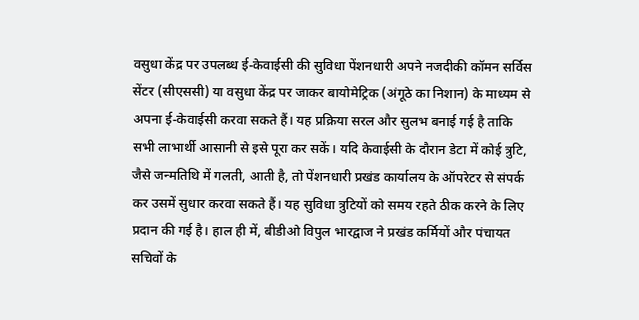वसुधा केंद्र पर उपलब्ध ई-केवाईसी की सुविधा पेंशनधारी अपने नजदीकी कॉमन सर्विस सेंटर (सीएससी) या वसुधा केंद्र पर जाकर बायोमेट्रिक (अंगूठे का निशान) के माध्यम से अपना ई-केवाईसी करवा सकते हैं। यह प्रक्रिया सरल और सुलभ बनाई गई है ताकि सभी लाभार्थी आसानी से इसे पूरा कर सकें। यदि केवाईसी के दौरान डेटा में कोई त्रुटि, जैसे जन्मतिथि में गलती, आती है, तो पेंशनधारी प्रखंड कार्यालय के ऑपरेटर से संपर्क कर उसमें सुधार करवा सकते हैं। यह सुविधा त्रुटियों को समय रहते ठीक करने के लिए प्रदान की गई है। हाल ही में, बीडीओ विपुल भारद्वाज ने प्रखंड कर्मियों और पंचायत सचिवों के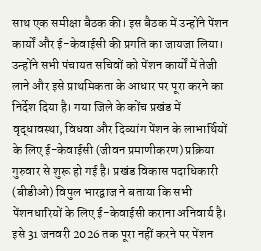साथ एक समीक्षा बैठक की। इस बैठक में उन्होंने पेंशन कार्यों और ई-केवाईसी की प्रगति का जायजा लिया। उन्होंने सभी पंचायत सचिवों को पेंशन कार्यों में तेजी लाने और इसे प्राथमिकता के आधार पर पूरा करने का निर्देश दिया है। गया जिले के कोंच प्रखंड में वृद्धावस्था, विधवा और दिव्यांग पेंशन के लाभार्थियों के लिए ई-केवाईसी (जीवन प्रमाणीकरण) प्रक्रिया गुरुवार से शुरू हो गई है। प्रखंड विकास पदाधिकारी (बीडीओ) विपुल भारद्वाज ने बताया कि सभी पेंशनधारियों के लिए ई-केवाईसी कराना अनिवार्य है। इसे 31 जनवरी 2026 तक पूरा नहीं करने पर पेंशन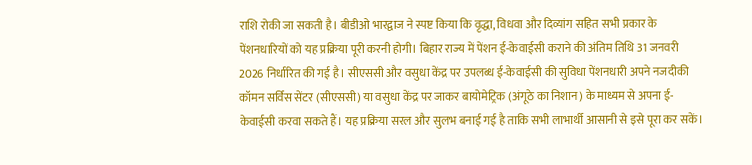राशि रोकी जा सकती है। बीडीओ भारद्वाज ने स्पष्ट किया कि वृद्धा, विधवा और दिव्यांग सहित सभी प्रकार के पेंशनधारियों को यह प्रक्रिया पूरी करनी होगी। बिहार राज्य में पेंशन ई-केवाईसी कराने की अंतिम तिथि 31 जनवरी 2026 निर्धारित की गई है। सीएससी और वसुधा केंद्र पर उपलब्ध ई-केवाईसी की सुविधा पेंशनधारी अपने नजदीकी कॉमन सर्विस सेंटर (सीएससी) या वसुधा केंद्र पर जाकर बायोमेट्रिक (अंगूठे का निशान) के माध्यम से अपना ई-केवाईसी करवा सकते हैं। यह प्रक्रिया सरल और सुलभ बनाई गई है ताकि सभी लाभार्थी आसानी से इसे पूरा कर सकें।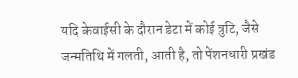यदि केवाईसी के दौरान डेटा में कोई त्रुटि, जैसे जन्मतिथि में गलती, आती है, तो पेंशनधारी प्रखंड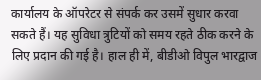कार्यालय के ऑपरेटर से संपर्क कर उसमें सुधार करवा सकते हैं। यह सुविधा त्रुटियों को समय रहते ठीक करने के लिए प्रदान की गई है। हाल ही में, बीडीओ विपुल भारद्वाज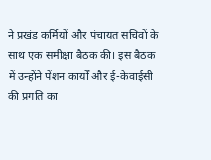ने प्रखंड कर्मियों और पंचायत सचिवों के साथ एक समीक्षा बैठक की। इस बैठक में उन्होंने पेंशन कार्यों और ई-केवाईसी की प्रगति का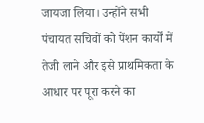जायजा लिया। उन्होंने सभी पंचायत सचिवों को पेंशन कार्यों में तेजी लाने और इसे प्राथमिकता के आधार पर पूरा करने का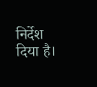निर्देश दिया है।